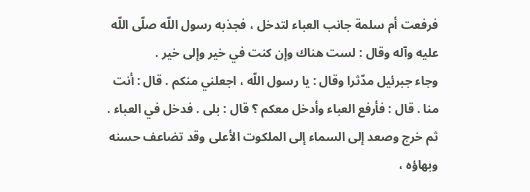فرفعت أم سلمة جانب العباء لتدخل ، فجذبه رسول اللّه صلّى اللّه عليه وآله وقال : لست هناك وإن كنت في خير وإلى خير .
وجاء جبرئيل مدّثرا وقال : يا رسول اللّه ، اجعلني منكم . قال : أنت منا . قال : فأرفع العباء وأدخل معكم ؟ قال : بلى . فدخل في العباء .
ثم خرج وصعد إلى السماء إلى الملكوت الأعلى وقد تضاعف حسنه وبهاؤه ،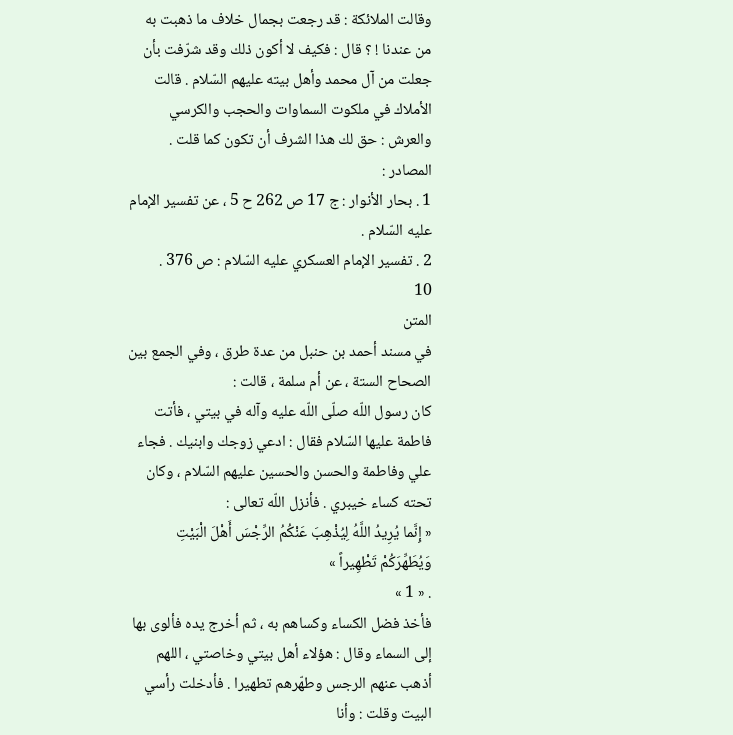وقالت الملائكة : قد رجعت بجمال خلاف ما ذهبت به من عندنا ! ؟ قال : فكيف لا أكون ذلك وقد شرّفت بأن جعلت من آل محمد وأهل بيته عليهم السّلام . قالت الأملاك في ملكوت السماوات والحجب والكرسي والعرش : حق لك هذا الشرف أن تكون كما قلت .
المصادر :
1 . بحار الأنوار : ج 17 ص 262 ح 5 ، عن تفسير الإمام عليه السّلام .
2 . تفسير الإمام العسكري عليه السّلام : ص 376 .
10
المتن
في مسند أحمد بن حنبل من عدة طرق ، وفي الجمع بين الصحاح الستة ، عن أم سلمة ، قالت :
كان رسول اللّه صلّى اللّه عليه وآله في بيتي ، فأتت فاطمة عليها السّلام فقال : ادعي زوجك وابنيك . فجاء علي وفاطمة والحسن والحسين عليهم السّلام ، وكان تحته كساء خيبري . فأنزل اللّه تعالى :
« إِنَّما يُرِيدُ اللَّهُ لِيُذْهِبَ عَنْكُمُ الرِّجْسَ أَهْلَ الْبَيْتِ وَيُطَهِّرَكُمْ تَطْهِيراً »
. « 1 »
فأخذ فضل الكساء وكساهم به ، ثم أخرج يده فألوى بها إلى السماء وقال : هؤلاء أهل بيتي وخاصتي ، اللهم أذهب عنهم الرجس وطهّرهم تطهيرا . فأدخلت رأسي البيت وقلت : وأنا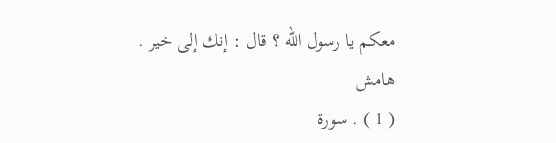معكم يا رسول اللّه ؟ قال : إنك إلى خير .
هامش
( 1 ) . سورة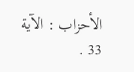الأحزاب : الآية 33 .